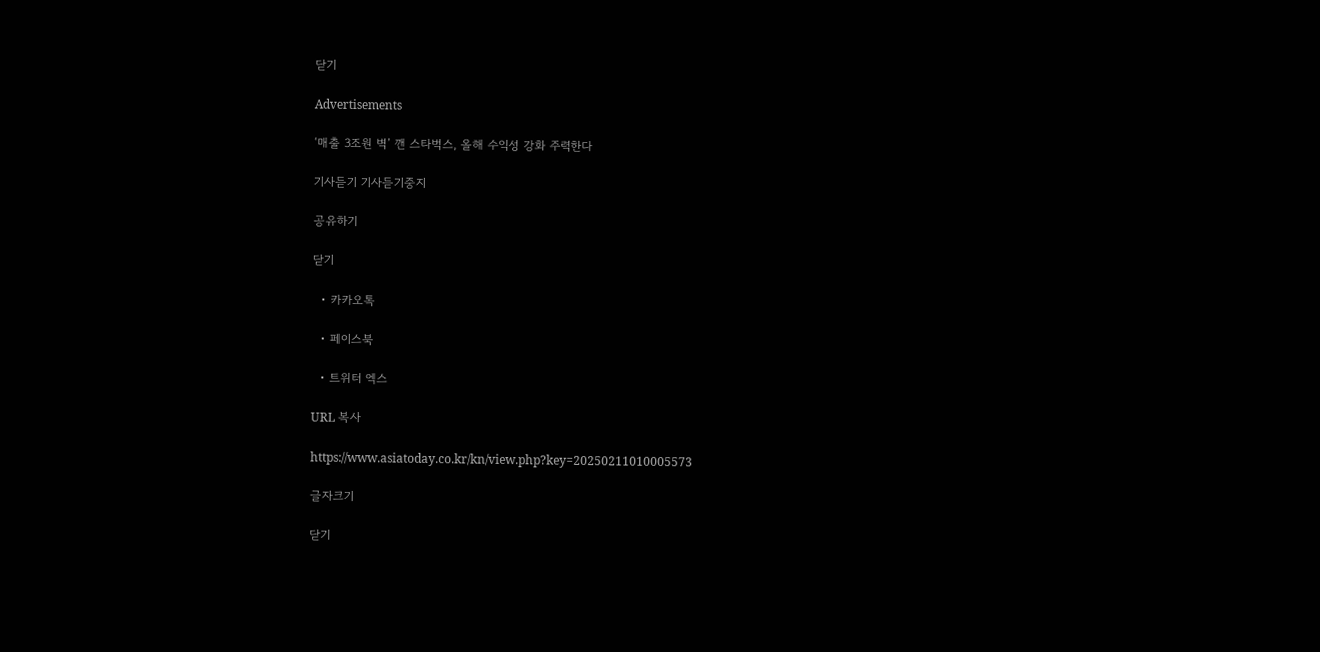닫기

Advertisements

‘매출 3조원 벽’ 깬 스타벅스, 올해 수익성 강화 주력한다

기사듣기 기사듣기중지

공유하기

닫기

  • 카카오톡

  • 페이스북

  • 트위터 엑스

URL 복사

https://www.asiatoday.co.kr/kn/view.php?key=20250211010005573

글자크기

닫기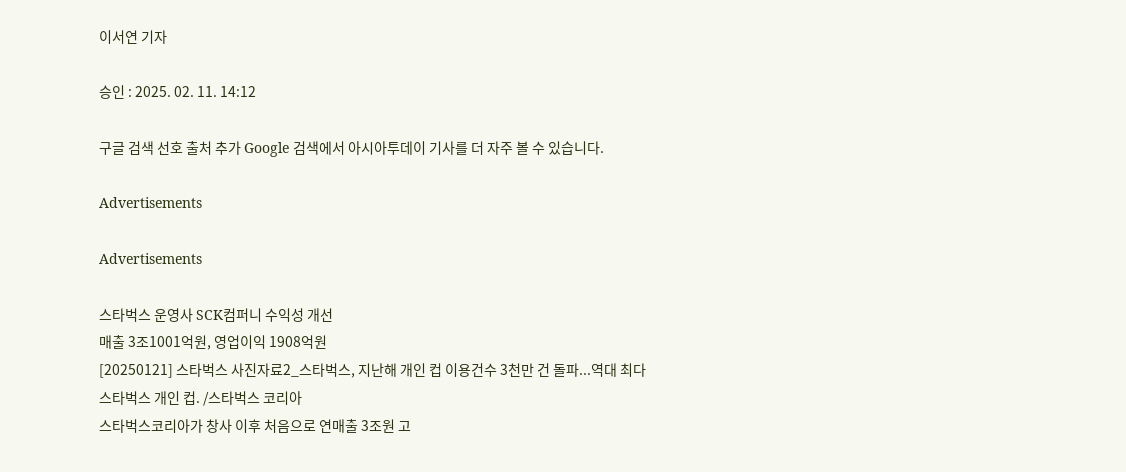이서연 기자

승인 : 2025. 02. 11. 14:12

구글 검색 선호 출처 추가 Google 검색에서 아시아투데이 기사를 더 자주 볼 수 있습니다.

Advertisements

Advertisements

스타벅스 운영사 SCK컴퍼니 수익성 개선
매출 3조1001억원, 영업이익 1908억원
[20250121] 스타벅스 사진자료2_스타벅스, 지난해 개인 컵 이용건수 3천만 건 돌파...역대 최다
스타벅스 개인 컵. /스타벅스 코리아
스타벅스코리아가 창사 이후 처음으로 연매출 3조원 고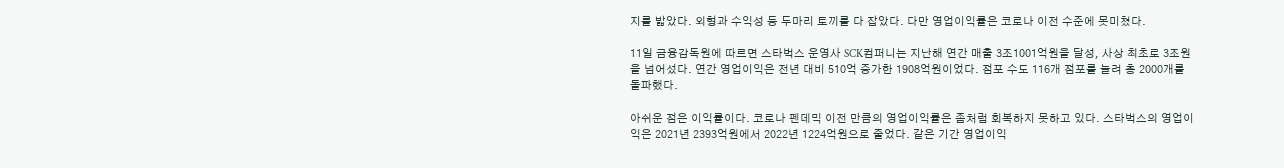지를 밟았다. 외형과 수익성 등 두마리 토끼를 다 잡았다. 다만 영업이익률은 코로나 이전 수준에 못미쳤다.

11일 금융감독원에 따르면 스타벅스 운영사 SCK컴퍼니는 지난해 연간 매출 3조1001억원을 달성, 사상 최초로 3조원을 넘어섰다. 연간 영업이익은 전년 대비 510억 증가한 1908억원이었다. 점포 수도 116개 점포를 늘려 총 2000개를 돌파했다.

아쉬운 점은 이익률이다. 코로나 펜데믹 이전 만큼의 영업이익률은 좀처럼 회복하지 못하고 있다. 스타벅스의 영업이익은 2021년 2393억원에서 2022년 1224억원으로 줄었다. 같은 기간 영업이익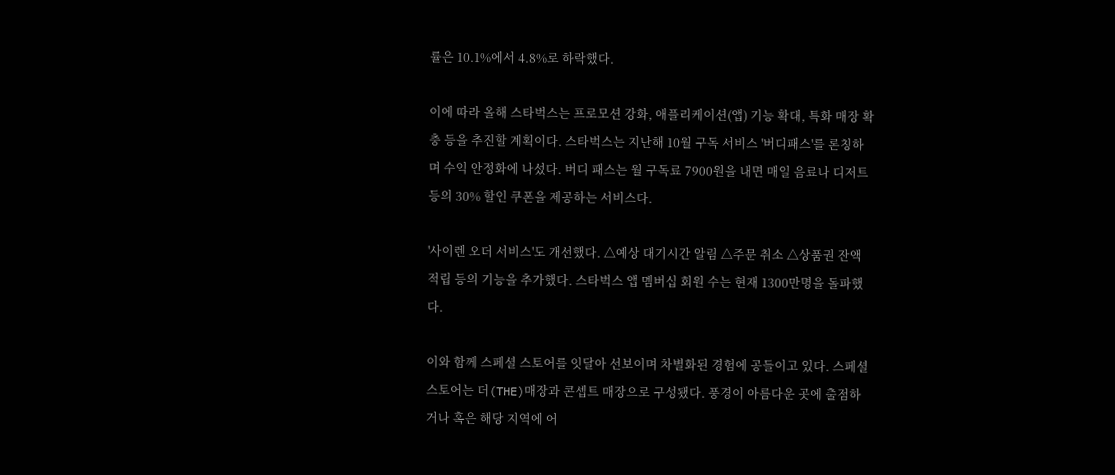률은 10.1%에서 4.8%로 하락했다.

이에 따라 올해 스타벅스는 프로모션 강화, 애플리케이션(앱) 기능 확대, 특화 매장 확충 등을 추진할 계획이다. 스타벅스는 지난해 10월 구독 서비스 '버디패스'를 론칭하며 수익 안정화에 나섰다. 버디 패스는 월 구독료 7900원을 내면 매일 음료나 디저트 등의 30% 할인 쿠폰을 제공하는 서비스다.

'사이렌 오더 서비스'도 개선했다. △예상 대기시간 알림 △주문 취소 △상품권 잔액 적립 등의 기능을 추가했다. 스타벅스 앱 멤버십 회원 수는 현재 1300만명을 돌파했다.

이와 함께 스페셜 스토어를 잇달아 선보이며 차별화된 경험에 공들이고 있다. 스페셜 스토어는 더(THE)매장과 콘셉트 매장으로 구성됐다. 풍경이 아름다운 곳에 출점하거나 혹은 해당 지역에 어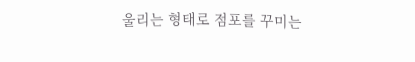울리는 형태로 점포를 꾸미는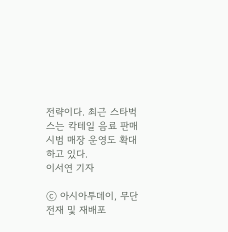전략이다. 최근 스타벅스는 칵테일 음료 판매 시범 매장 운영도 확대하고 있다.
이서연 기자

ⓒ 아시아투데이, 무단전재 및 재배포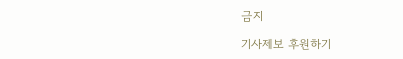금지

기사제보 후원하기